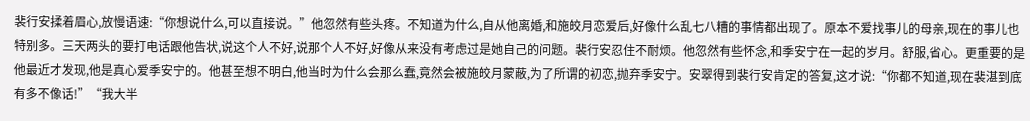裴行安揉着眉心,放慢语速:“你想说什么,可以直接说。”他忽然有些头疼。不知道为什么,自从他离婚,和施皎月恋爱后,好像什么乱七八糟的事情都出现了。原本不爱找事儿的母亲,现在的事儿也特别多。三天两头的要打电话跟他告状,说这个人不好,说那个人不好,好像从来没有考虑过是她自己的问题。裴行安忍住不耐烦。他忽然有些怀念,和季安宁在一起的岁月。舒服,省心。更重要的是他最近才发现,他是真心爱季安宁的。他甚至想不明白,他当时为什么会那么蠢,竟然会被施皎月蒙蔽,为了所谓的初恋,抛弃季安宁。安翠得到裴行安肯定的答复,这才说:“你都不知道,现在裴湛到底有多不像话!”“我大半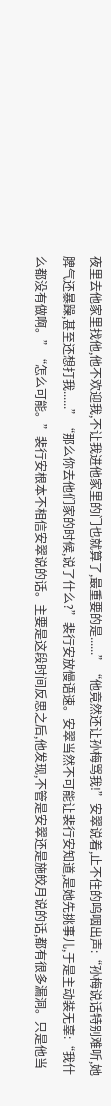夜里去他家里找他,他不欢迎我,不让我进他家里的门也就算了,最重要的是......”“他竟然还让孙梅骂我!”安翠说着,止不住的呜咽出声:“孙梅说话特别难听,她脾气还暴躁,甚至还想打我......”“那么你去他们家的时候,说了什么?”裴行安放慢语速。安翠当然不可能让裴行安知道,是她先挑事儿,于是主动装无辜:“我什么都没有做啊。”“怎么可能。”裴行安根本不相信安翠说的话。主要是这段时间反思之后,他发现,不管是安翠还是施皎月说的话,都有很多漏洞。只是他当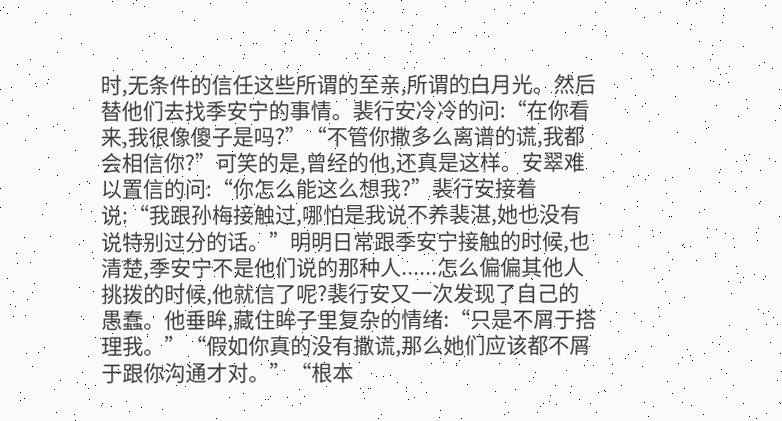时,无条件的信任这些所谓的至亲,所谓的白月光。然后替他们去找季安宁的事情。裴行安冷冷的问:“在你看来,我很像傻子是吗?”“不管你撒多么离谱的谎,我都会相信你?”可笑的是,曾经的他,还真是这样。安翠难以置信的问:“你怎么能这么想我?”裴行安接着说:“我跟孙梅接触过,哪怕是我说不养裴湛,她也没有说特别过分的话。”明明日常跟季安宁接触的时候,也清楚,季安宁不是他们说的那种人......怎么偏偏其他人挑拨的时候,他就信了呢?裴行安又一次发现了自己的愚蠢。他垂眸,藏住眸子里复杂的情绪:“只是不屑于搭理我。”“假如你真的没有撒谎,那么她们应该都不屑于跟你沟通才对。”“根本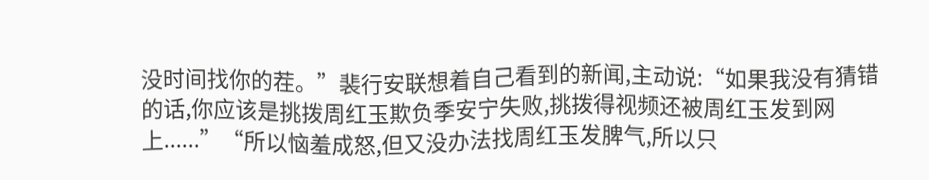没时间找你的茬。”裴行安联想着自己看到的新闻,主动说:“如果我没有猜错的话,你应该是挑拨周红玉欺负季安宁失败,挑拨得视频还被周红玉发到网上......”“所以恼羞成怒,但又没办法找周红玉发脾气,所以只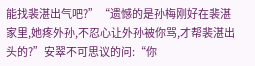能找裴湛出气吧?”“遗憾的是孙梅刚好在裴湛家里,她疼外孙,不忍心让外孙被你骂,才帮裴湛出头的?”安翠不可思议的问:“你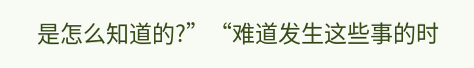是怎么知道的?”“难道发生这些事的时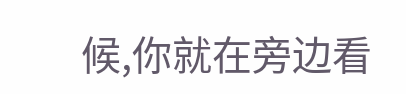候,你就在旁边看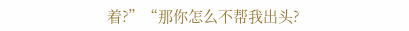着?”“那你怎么不帮我出头?